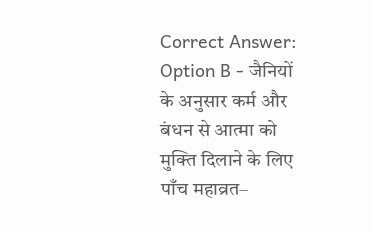Correct Answer:
Option B - जैनियों के अनुसार कर्म और बंधन से आत्मा को मुक्ति दिलाने के लिए पाँच महाव्रत–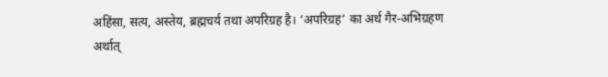अहिंसा, सत्य, अस्तेय, ब्रह्मचर्य तथा अपरिग्रह है। ‘अपरिग्रह’ का अर्थ गैर-अभिग्रहण अर्थात्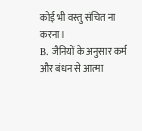कोई भी वस्तु संचित ना करना।
B. जैनियों के अनुसार कर्म और बंधन से आत्मा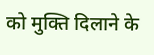को मुक्ति दिलाने के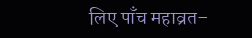लिए पाँच महाव्रत–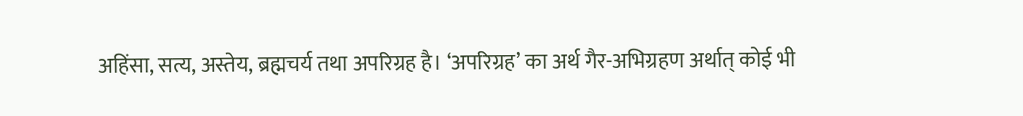अहिंसा, सत्य, अस्तेय, ब्रह्मचर्य तथा अपरिग्रह है। ‘अपरिग्रह’ का अर्थ गैर-अभिग्रहण अर्थात् कोई भी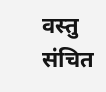वस्तु संचित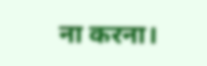ना करना।